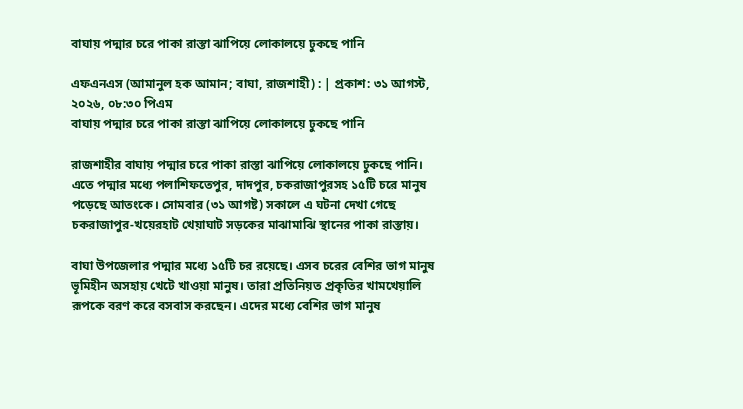বাঘায় পদ্মার চরে পাকা রাস্তা ঝাপিয়ে লোকালয়ে ঢুকছে পানি

এফএনএস (আমানুল হক আমান; বাঘা, রাজশাহী) : | প্রকাশ: ৩১ আগস্ট, ২০২৬, ০৮:৩০ পিএম
বাঘায় পদ্মার চরে পাকা রাস্তা ঝাপিয়ে লোকালয়ে ঢুকছে পানি

রাজশাহীর বাঘায় পদ্মার চরে পাকা রাস্তা ঝাপিয়ে লোকালয়ে ঢুকছে পানি। এতে পদ্মার মধ্যে পলাশিফতেপুর, দাদপুর, চকরাজাপুরসহ ১৫টি চরে মানুষ পড়েছে আতংকে। সোমবার (৩১ আগষ্ট) সকালে এ ঘটনা দেখা গেছে চকরাজাপুর-খয়েরহাট খেয়াঘাট সড়কের মাঝামাঝি স্থানের পাকা রাস্তায়।

বাঘা উপজেলার পদ্মার মধ্যে ১৫টি চর রয়েছে। এসব চরের বেশির ভাগ মানুষ ভূমিহীন অসহায় খেটে খাওয়া মানুষ। তারা প্রতিনিয়ত প্রকৃতির খামখেয়ালি রূপকে বরণ করে বসবাস করছেন। এদের মধ্যে বেশির ভাগ মানুষ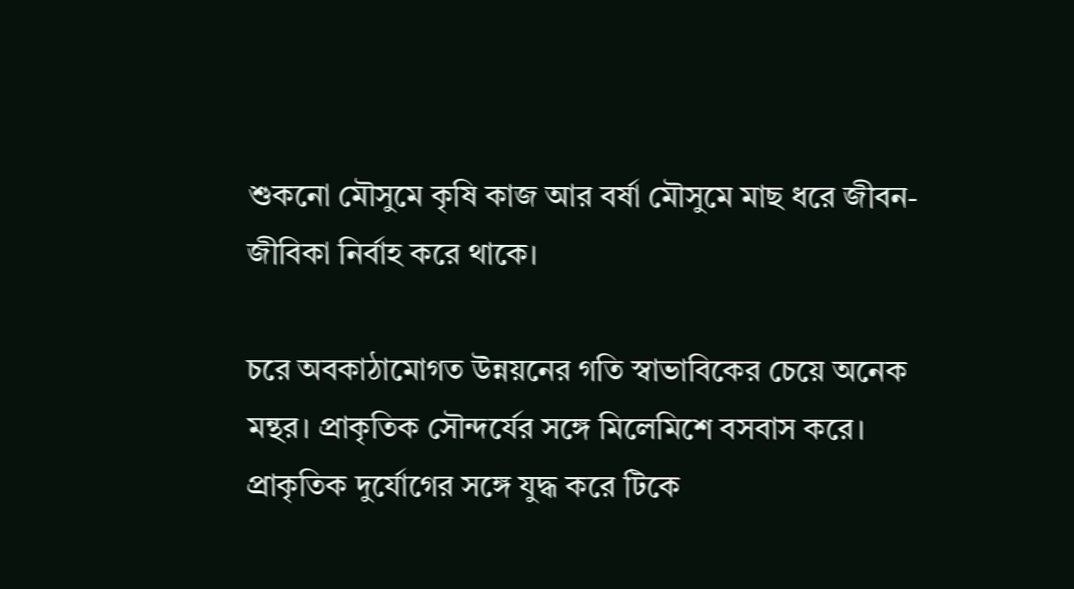শুকনো মৌসুমে কৃষি কাজ আর বর্ষা মৌসুমে মাছ ধরে জীবন-জীবিকা নির্বাহ করে থাকে।

চরে অবকাঠামোগত উন্নয়নের গতি স্বাভাবিকের চেয়ে অনেক মন্থর। প্রাকৃতিক সৌন্দর্যের সঙ্গে মিলেমিশে বসবাস করে। প্রাকৃতিক দুর্যোগের সঙ্গে যুদ্ধ করে টিকে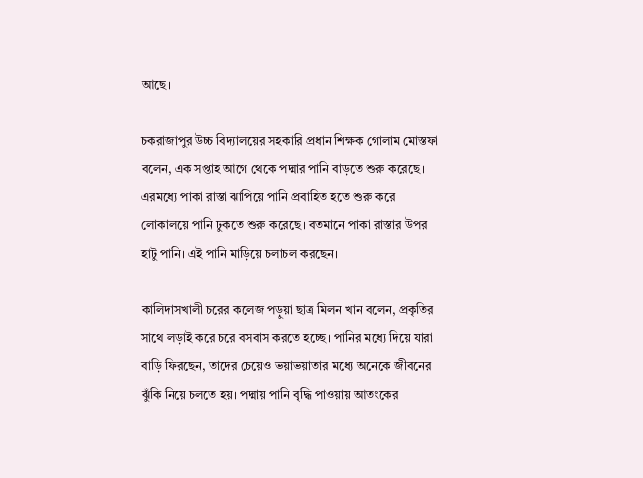আছে।

চকরাজাপুর উচ্চ বিদ্যালয়ের সহকারি প্রধান শিক্ষক গোলাম মোস্তফা বলেন, এক সপ্তাহ আগে থেকে পদ্মার পানি বাড়তে শুরু করেছে। এরমধ্যে পাকা রাস্তা ঝাপিয়ে পানি প্রবাহিত হতে শুরু করে লোকালয়ে পানি ঢুকতে শুরু করেছে। বতমানে পাকা রাস্তার উপর হাটু পানি। এই পানি মাড়িয়ে চলাচল করছেন।

কালিদাসখালী চরের কলেজ পড়ুয়া ছাত্র মিলন খান বলেন, প্রকৃতির সাথে লড়াই করে চরে বসবাস করতে হচ্ছে। পানির মধ্যে দিয়ে যারা বাড়ি ফিরছেন, তাদের চেয়েও ভয়াভয়াতার মধ্যে অনেকে জীবনের ঝুঁকি নিয়ে চলতে হয়। পদ্মায় পানি বৃদ্ধি পাওয়ায় আতংকের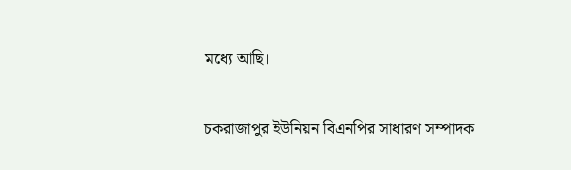মধ্যে আছি।

চকরাজাপুর ইউনিয়ন বিএনপির সাধারণ সম্পাদক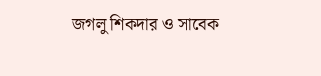জগলু শিকদার ও সাবেক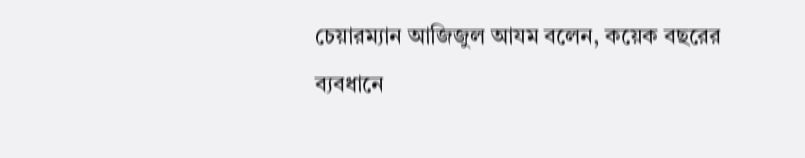চেয়ারম্যান আজিজুল আযম বলেন, কয়েক বছরের ব্যবধানে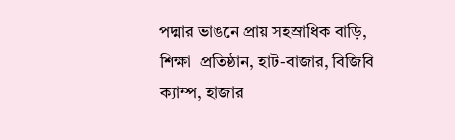পদ্মার ভাঙনে প্রায় সহস্রাধিক বাড়ি, শিক্ষা  প্রতিষ্ঠান, হাট-বাজার, বিজিবি ক্যাম্প, হাজার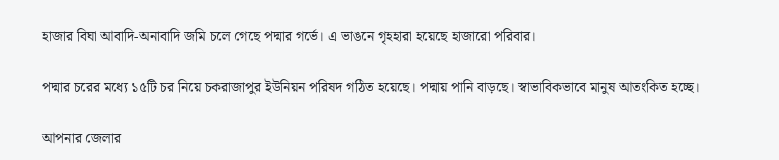হাজার বিঘা আবাদি-অনাবাদি জমি চলে গেছে পদ্মার গর্ভে। এ ভাঙনে গৃহহারা হয়েছে হাজারো পরিবার।

পদ্মার চরের মধ্যে ১৫টি চর নিয়ে চকরাজাপুর ইউনিয়ন পরিষদ গঠিত হয়েছে। পদ্মায় পানি বাড়ছে। স্বাভাবিকভাবে মানুষ আতংকিত হচ্ছে।

আপনার জেলার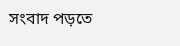সংবাদ পড়তে